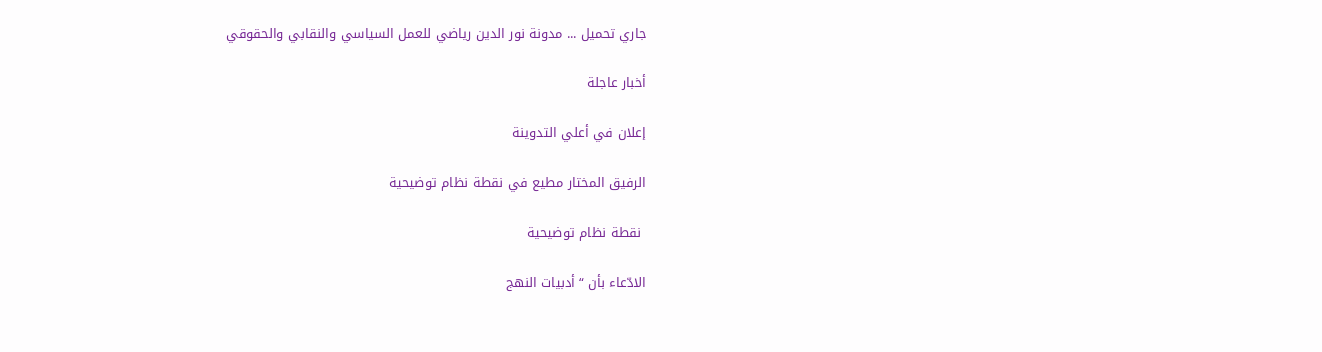جاري تحميل ... مدونة نور الدين رياضي للعمل السياسي والنقابي والحقوقي

أخبار عاجلة

إعلان في أعلي التدوينة

الرفيق المختار مطيع في نقطة نظام توضيحية

 نقطة نظام توضيحية

الادّعاء بأن “أدبيات النهج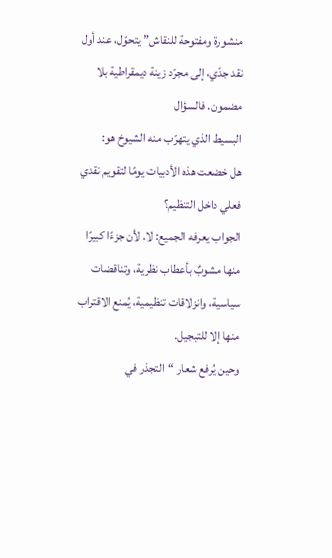منشورة ومفتوحة للنقاش” يتحوّل، عند أول نقد جدّي، إلى مجرّد زينة ديمقراطية بلا مضمون. فالسؤال
البسيط الذي يتهرّب منه الشيوخ هو:
هل خضعت هذه الأدبيات يومًا لتقويم نقدي فعلي داخل التنظيم؟
الجواب يعرفه الجميع: لا. لأن جزءًا كبيرًا منها مشوبٌ بأعطاب نظرية، وتناقضات سياسية، وانزلاقات تنظيمية، يُمنع الاقتراب منها إلا للتبجيل.
وحين يُرفع شعار “التجذر في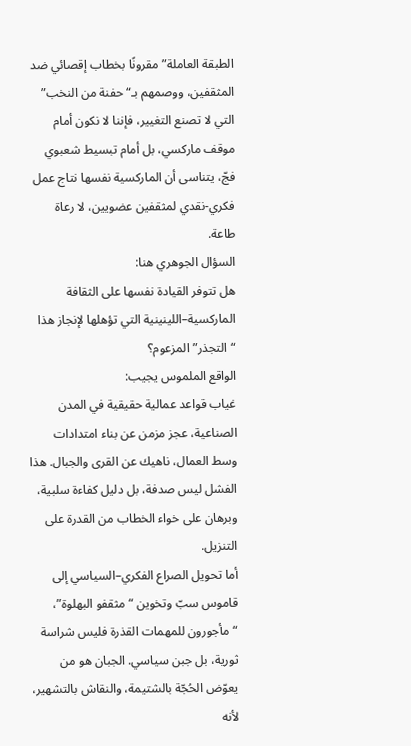الطبقة العاملة” مقرونًا بخطاب إقصائي ضد المثقفين، ووصمهم بـ“حفنة من النخب” التي لا تصنع التغيير، فإننا لا نكون أمام موقف ماركسي، بل أمام تبسيط شعبوي فجّ، يتناسى أن الماركسية نفسها نتاج عمل فكري-نقدي لمثقفين عضويين، لا رعاة طاعة.
السؤال الجوهري هنا:
هل تتوفر القيادة نفسها على الثقافة الماركسية–اللينينية التي تؤهلها لإنجاز هذا “التجذر” المزعوم؟
الواقع الملموس يجيب:
غياب قواعد عمالية حقيقية في المدن الصناعية، عجز مزمن عن بناء امتدادات وسط العمال، ناهيك عن القرى والجبال. هذا الفشل ليس صدفة، بل دليل كفاءة سلبية، وبرهان على خواء الخطاب من القدرة على التنزيل.
أما تحويل الصراع الفكري–السياسي إلى قاموس سبّ وتخوين “مثقفو البهلوة”، “مأجورون للمهمات القذرة فليس شراسة ثورية، بل جبن سياسي. الجبان هو من يعوّض الحُجّة بالشتيمة، والنقاش بالتشهير، لأنه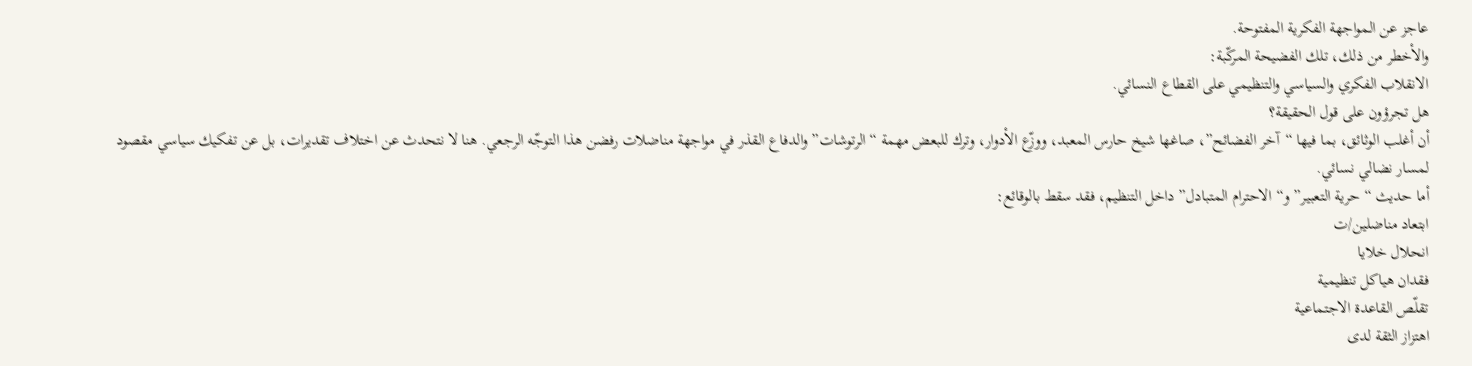عاجز عن المواجهة الفكرية المفتوحة.
والأخطر من ذلك، تلك الفضيحة المركّبة:
الانقلاب الفكري والسياسي والتنظيمي على القطاع النسائي.
هل تجرؤون على قول الحقيقة؟
أن أغلب الوثائق، بما فيها “آخر الفضائح”، صاغها شيخ حارس المعبد، ووزّع الأدوار، وترك للبعض مهمة “الرتوشات” والدفاع القذر في مواجهة مناضلات رفضن هذا التوجّه الرجعي. هنا لا نتحدث عن اختلاف تقديرات، بل عن تفكيك سياسي مقصود لمسار نضالي نسائي.
أما حديث “حرية التعبير” و“الاحترام المتبادل” داخل التنظيم، فقد سقط بالوقائع:
ابتعاد مناضلين/ت
انحلال خلايا
فقدان هياكل تنظيمية
تقلّص القاعدة الاجتماعية
اهتزاز الثقة لدى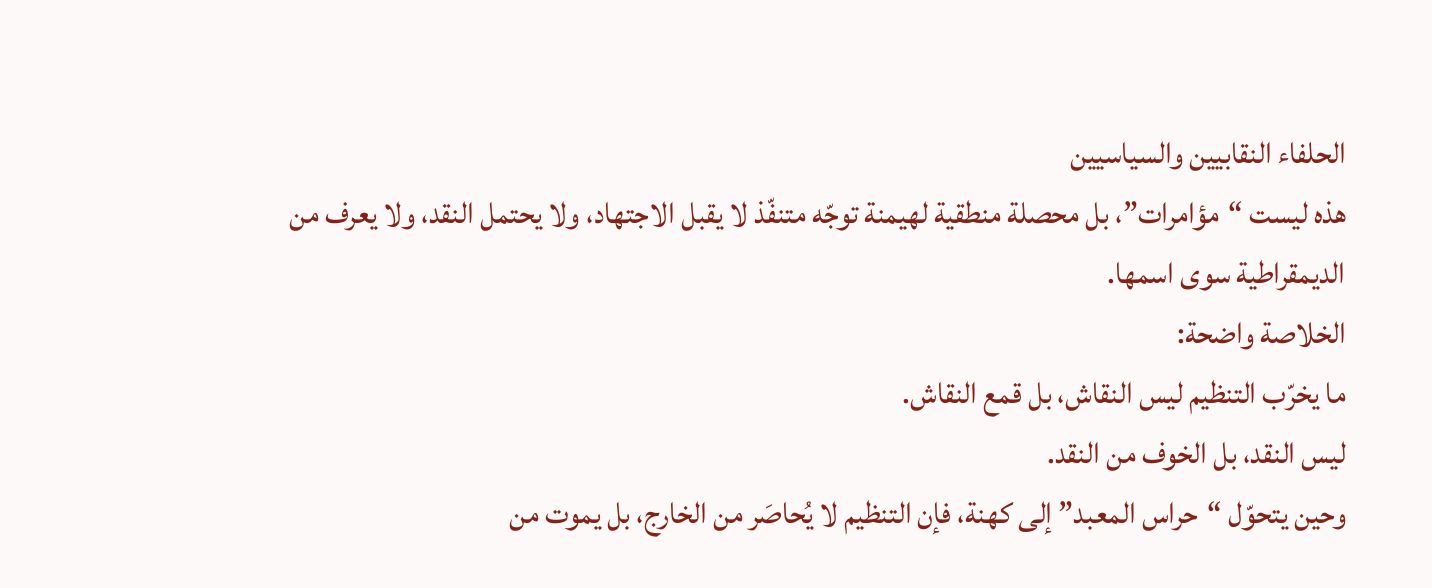الحلفاء النقابيين والسياسيين
هذه ليست “مؤامرات”، بل محصلة منطقية لهيمنة توجّه متنفّذ لا يقبل الاجتهاد، ولا يحتمل النقد، ولا يعرف من الديمقراطية سوى اسمها.
الخلاصة واضحة:
ما يخرّب التنظيم ليس النقاش، بل قمع النقاش.
ليس النقد، بل الخوف من النقد.
وحين يتحوّل “حراس المعبد” إلى كهنة، فإن التنظيم لا يُحاصَر من الخارج، بل يموت من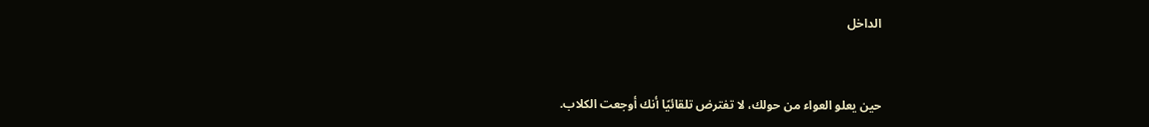الداخل


حين يعلو العواء من حولك، لا تفترض تلقائيًا أنك أوجعت الكلاب.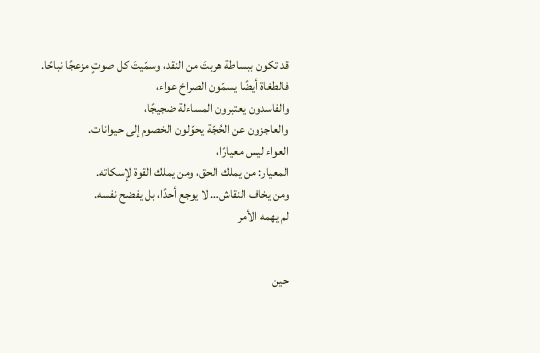قد تكون ببساطة هربتَ من النقد، وسمّيتَ كل صوتٍ مزعجًا نباحًا.
فالطغاة أيضًا يسمّون الصراخ عواء،
والفاسدون يعتبرون المساءلة ضجيجًا،
والعاجزون عن الحُجّة يحوّلون الخصوم إلى حيوانات.
العواء ليس معيارًا،
المعيار: من يملك الحق، ومن يملك القوة لإسكاته.
ومن يخاف النقاش… لا يوجع أحدًا، بل يفضح نفسه.
لم يهمه الأمر


حين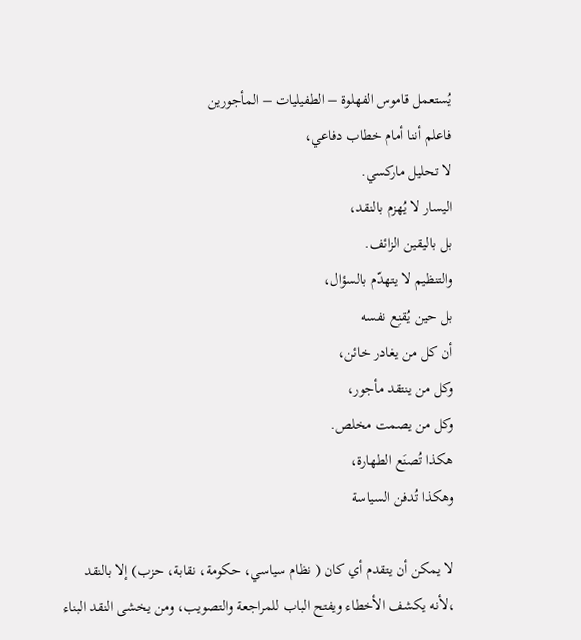يُستعمل قاموس الفهلوة – الطفيليات – المأجورين
فاعلم أننا أمام خطاب دفاعي،
لا تحليل ماركسي.
اليسار لا يُهزم بالنقد،
بل باليقين الزائف.
والتنظيم لا يتهدّم بالسؤال،
بل حين يُقنِع نفسه
أن كل من يغادر خائن،
وكل من ينتقد مأجور،
وكل من يصمت مخلص.
هكذا تُصنَع الطهارة،
وهكذا تُدفن السياسة

لا يمكن أن يتقدم أي كان ( نظام سياسي، حكومة، نقابة، حزب) إلا بالنقد ،لأنه يكشف الأخطاء ويفتح الباب للمراجعة والتصويب، ومن يخشى النقد البناء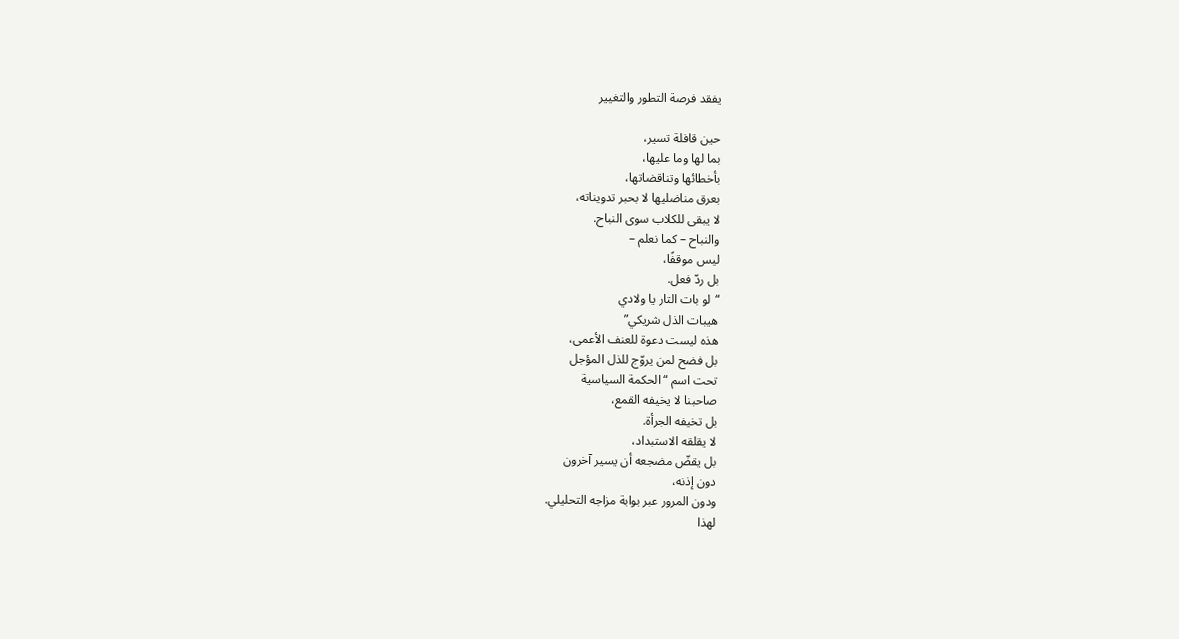يفقد فرصة التطور والتغيير

حين قافلة تسير،
بما لها وما عليها،
بأخطائها وتناقضاتها،
بعرق مناضليها لا بحبر تدويناته،
لا يبقى للكلاب سوى النباح.
والنباح – كما نعلم –
ليس موقفًا،
بل ردّ فعل.
“لو بات التار يا ولادي
هيبات الذل شريكي”
هذه ليست دعوة للعنف الأعمى،
بل فضح لمن يروّج للذل المؤجل
تحت اسم “الحكمة السياسية
صاحبنا لا يخيفه القمع،
بل تخيفه الجرأة.
لا يقلقه الاستبداد،
بل يقضّ مضجعه أن يسير آخرون
دون إذنه،
ودون المرور عبر بوابة مزاجه التحليلي.
لهذا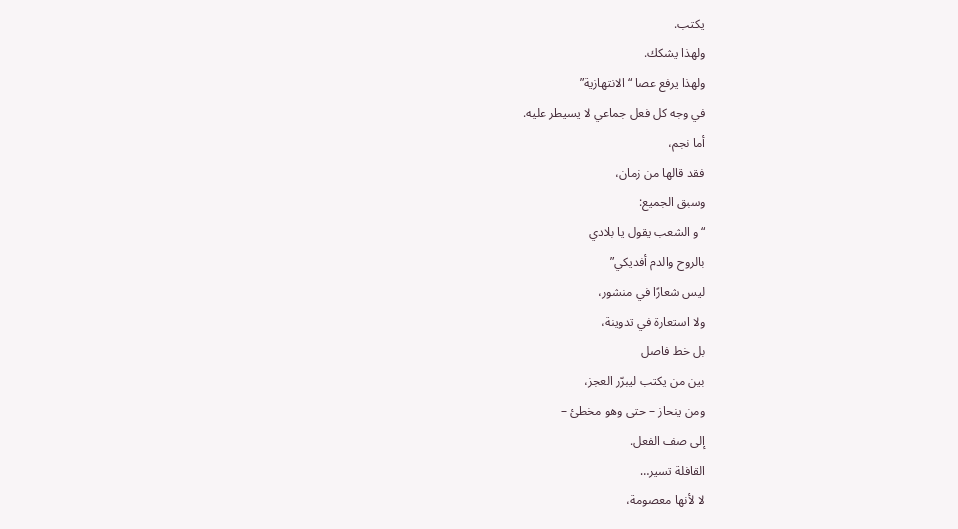يكتب.
ولهذا يشكك.
ولهذا يرفع عصا “الانتهازية”
في وجه كل فعل جماعي لا يسيطر عليه.
أما نجم،
فقد قالها من زمان،
وسبق الجميع:
“و الشعب يقول يا بلادي
بالروح والدم أفديكي”
ليس شعارًا في منشور،
ولا استعارة في تدوينة،
بل خط فاصل
بين من يكتب ليبرّر العجز،
ومن ينحاز – حتى وهو مخطئ –
إلى صف الفعل.
القافلة تسير…
لا لأنها معصومة،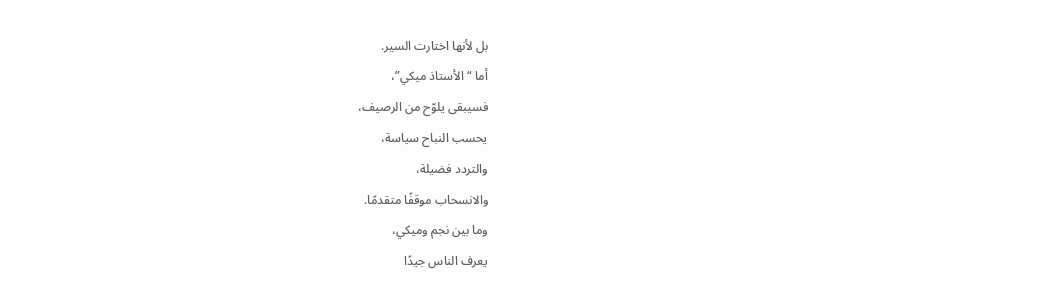بل لأنها اختارت السير.
أما “الأستاذ ميكي”،
فسيبقى يلوّح من الرصيف،
يحسب النباح سياسة،
والتردد فضيلة،
والانسحاب موقفًا متقدمًا.
وما بين نجم وميكي،
يعرف الناس جيدًا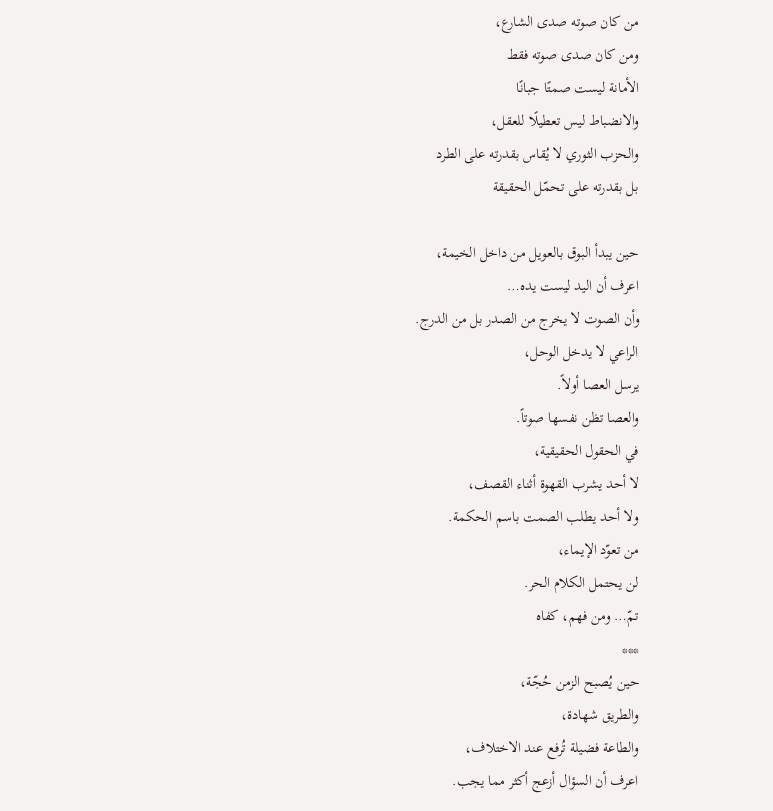من كان صوته صدى الشارع،
ومن كان صدى صوته فقط
الأمانة ليست صمتًا جبانًا
والانضباط ليس تعطيلًا للعقل،
والحزب الثوري لا يُقاس بقدرته على الطرد
بل بقدرته على تحمّل الحقيقة

حين يبدأ البوق بالعويل من داخل الخيمة،
اعرف أن اليد ليست يده…
وأن الصوت لا يخرج من الصدر بل من الدرج.
الراعي لا يدخل الوحل،
يرسل العصا أولاً.
والعصا تظن نفسها صوتاً.
في الحقول الحقيقية،
لا أحد يشرب القهوة أثناء القصف،
ولا أحد يطلب الصمت باسم الحكمة.
من تعوّد الإيماء،
لن يحتمل الكلام الحر.
تمّ… ومن فهم، كفاه
***
حين يُصبح الزمن حُجّة،
والطريق شهادة،
والطاعة فضيلة تُرفع عند الاختلاف،
اعرف أن السؤال أزعج أكثر مما يجب.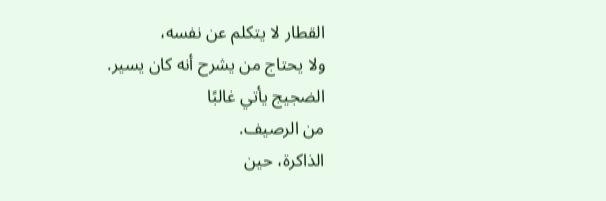القطار لا يتكلم عن نفسه،
ولا يحتاج من يشرح أنه كان يسير.
الضجيج يأتي غالبًا
من الرصيف.
الذاكرة، حين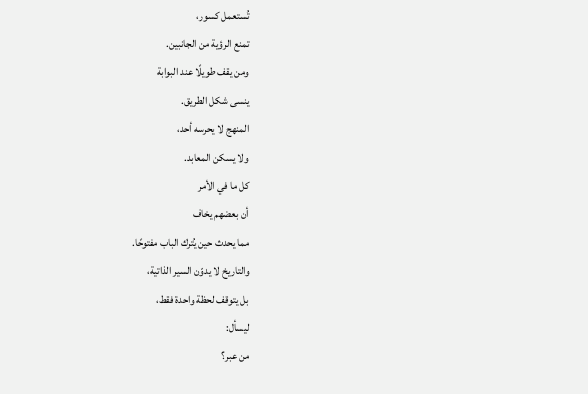تُستعمل كسور،
تمنع الرؤية من الجانبين.
ومن يقف طويلًا عند البوابة
ينسى شكل الطريق.
المنهج لا يحرسه أحد،
ولا يسكن المعابد.
كل ما في الأمر
أن بعضهم يخاف
مما يحدث حين يُترك الباب مفتوحًا.
والتاريخ لا يدوّن السير الذاتية،
بل يتوقف لحظة واحدة فقط،
ليسأل:
من عبر؟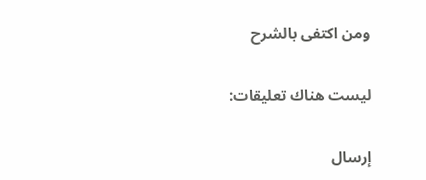ومن اكتفى بالشرح

ليست هناك تعليقات:

إرسال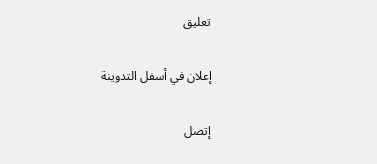تعليق

إعلان في أسفل التدوينة

إتصل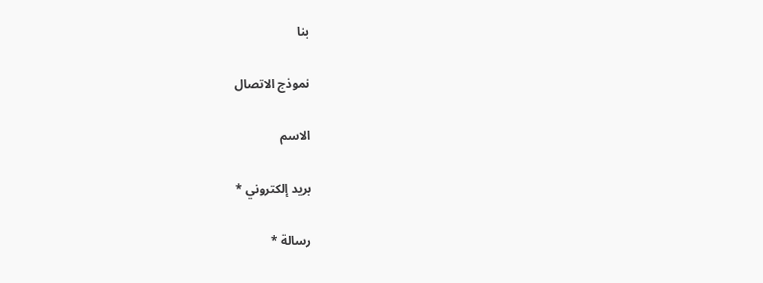بنا

نموذج الاتصال

الاسم

بريد إلكتروني *

رسالة *